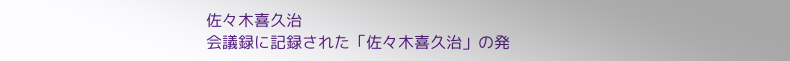佐々木喜久治
会議録に記録された「佐々木喜久治」の発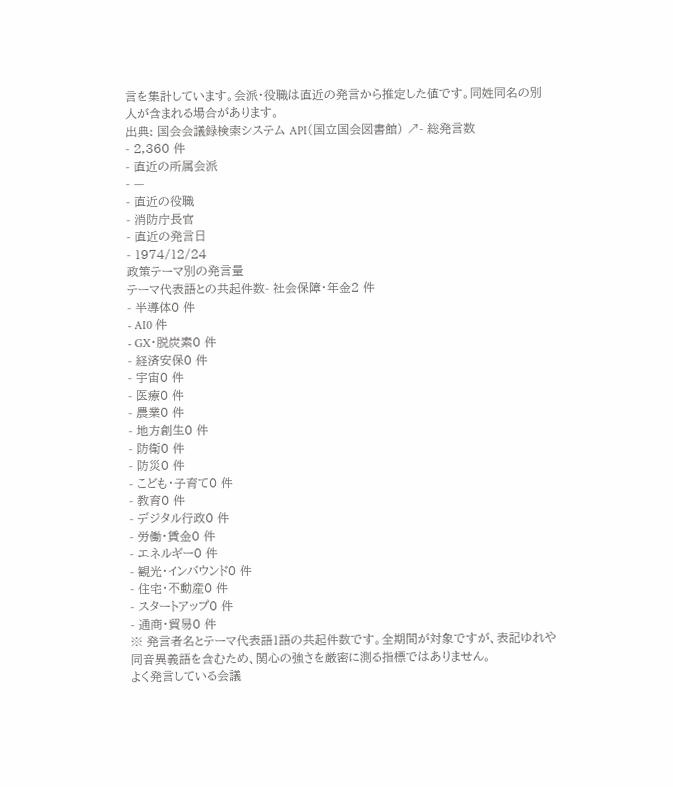言を集計しています。会派・役職は直近の発言から推定した値です。同姓同名の別人が含まれる場合があります。
出典: 国会会議録検索システム API(国立国会図書館) ↗- 総発言数
- 2,360 件
- 直近の所属会派
- —
- 直近の役職
- 消防庁長官
- 直近の発言日
- 1974/12/24
政策テーマ別の発言量
テーマ代表語との共起件数- 社会保障・年金2 件
- 半導体0 件
- AI0 件
- GX・脱炭素0 件
- 経済安保0 件
- 宇宙0 件
- 医療0 件
- 農業0 件
- 地方創生0 件
- 防衛0 件
- 防災0 件
- こども・子育て0 件
- 教育0 件
- デジタル行政0 件
- 労働・賃金0 件
- エネルギー0 件
- 観光・インバウンド0 件
- 住宅・不動産0 件
- スタートアップ0 件
- 通商・貿易0 件
※ 発言者名とテーマ代表語1語の共起件数です。全期間が対象ですが、表記ゆれや 同音異義語を含むため、関心の強さを厳密に測る指標ではありません。
よく発言している会議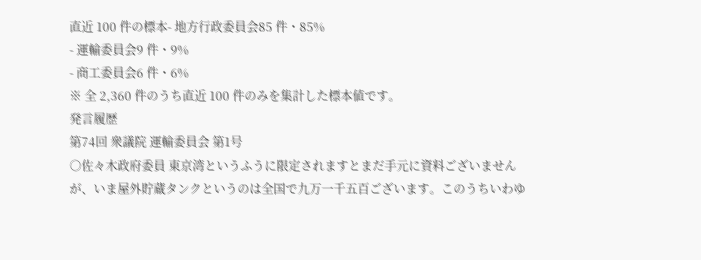直近 100 件の標本- 地方行政委員会85 件・85%
- 運輸委員会9 件・9%
- 商工委員会6 件・6%
※ 全 2,360 件のうち直近 100 件のみを集計した標本値です。
発言履歴
第74回 衆議院 運輸委員会 第1号
○佐々木政府委員 東京湾というふうに限定されますとまだ手元に資料ございませんが、いま屋外貯蔵タンクというのは全国で九万一千五百ございます。このうちいわゆ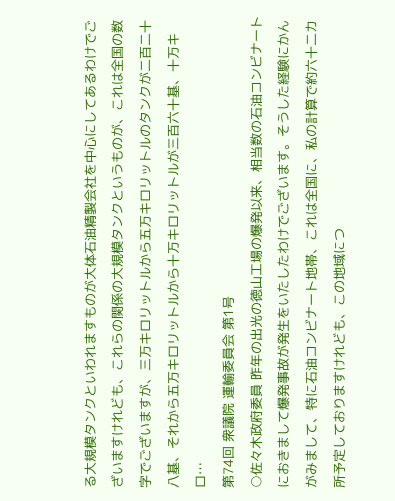る大規模タンクといわれますものが大体石油精製会社を中心にしてあるわけでございますけれども、これらの関係の大規模タンクというものが、これは全国の数字でございますが、三万キロリットルから五万キロリットルのタンクが二百二十八基、それから五万キロリットルから十万キロリットルが三百六十基、十万キロ…
第74回 衆議院 運輸委員会 第1号
○佐々木政府委員 昨年の出光の徳山工場の爆発以来、相当数の石油コンビナートにおきまして爆発事故が発生をいたしたわけでございます。そうした経験にかんがみまして、特に石油コンビナート地帯、これは全国に、私の計算で約六十二カ所予定しておりますけれども、この地域につ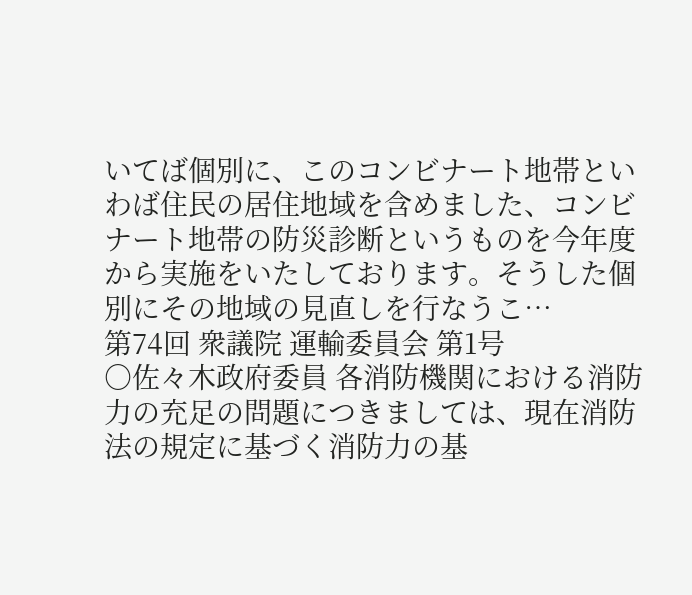いてば個別に、このコンビナート地帯といわば住民の居住地域を含めました、コンビナート地帯の防災診断というものを今年度から実施をいたしております。そうした個別にその地域の見直しを行なうこ…
第74回 衆議院 運輸委員会 第1号
○佐々木政府委員 各消防機関における消防力の充足の問題につきましては、現在消防法の規定に基づく消防力の基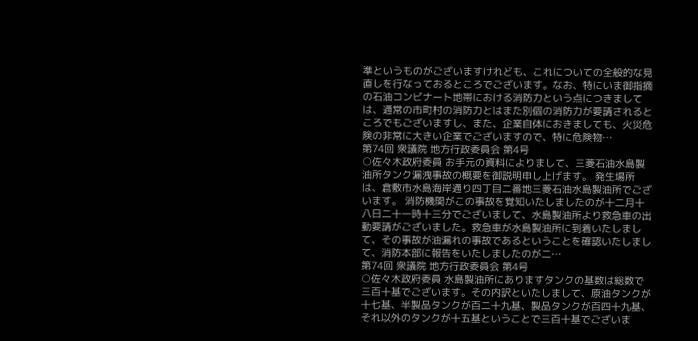準というものがございますけれども、これについての全般的な見直しを行なっておるところでございます。なお、特にいま御指摘の石油コンビナート地帯における消防力という点につきましては、通常の市町村の消防力とはまた別個の消防力が要請されるところでもございますし、また、企業自体におきましても、火災危険の非常に大きい企業でございますので、特に危険物…
第74回 衆議院 地方行政委員会 第4号
○佐々木政府委員 お手元の資料によりまして、三菱石油水島製油所タンク漏洩事故の概要を御説明申し上げます。 発生場所は、倉敷市水島海岸通り四丁目二番地三菱石油水島製油所でございます。 消防機関がこの事故を覚知いたしましたのが十二月十八日二十一時十三分でございまして、水島製油所より救急車の出動要請がございました。救急車が水島製油所に到着いたしまして、その事故が油漏れの事故であるということを確認いたしまして、消防本部に報告をいたしましたのが二…
第74回 衆議院 地方行政委員会 第4号
○佐々木政府委員 水島製油所にありますタンクの基数は総数で三百十基でございます。その内訳といたしまして、原油タンクが十七基、半製品タンクが百二十九基、製品タンクが百四十九基、それ以外のタンクが十五基ということで三百十基でございま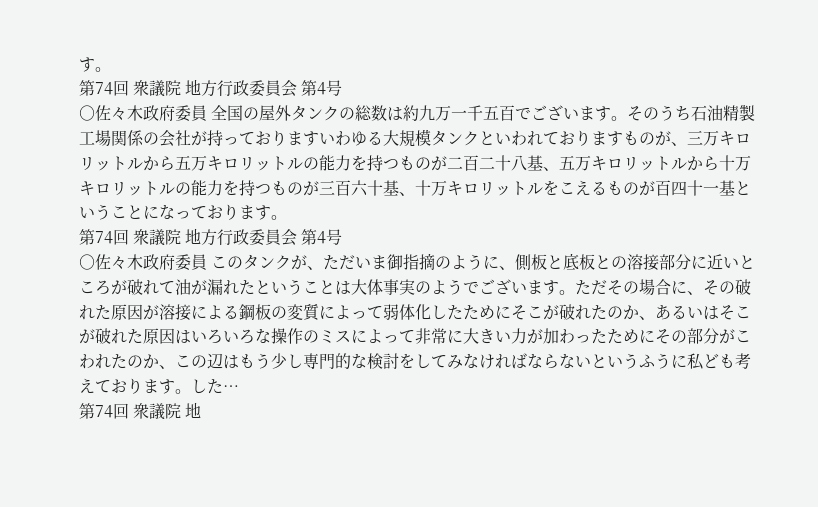す。
第74回 衆議院 地方行政委員会 第4号
○佐々木政府委員 全国の屋外タンクの総数は約九万一千五百でございます。そのうち石油精製工場関係の会社が持っておりますいわゆる大規模タンクといわれておりますものが、三万キロリットルから五万キロリットルの能力を持つものが二百二十八基、五万キロリットルから十万キロリットルの能力を持つものが三百六十基、十万キロリットルをこえるものが百四十一基ということになっております。
第74回 衆議院 地方行政委員会 第4号
○佐々木政府委員 このタンクが、ただいま御指摘のように、側板と底板との溶接部分に近いところが破れて油が漏れたということは大体事実のようでございます。ただその場合に、その破れた原因が溶接による鋼板の変質によって弱体化したためにそこが破れたのか、あるいはそこが破れた原因はいろいろな操作のミスによって非常に大きい力が加わったためにその部分がこわれたのか、この辺はもう少し専門的な検討をしてみなければならないというふうに私ども考えております。した…
第74回 衆議院 地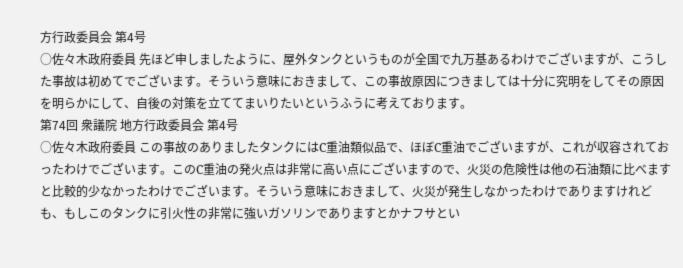方行政委員会 第4号
○佐々木政府委員 先ほど申しましたように、屋外タンクというものが全国で九万基あるわけでございますが、こうした事故は初めてでございます。そういう意味におきまして、この事故原因につきましては十分に究明をしてその原因を明らかにして、自後の対策を立ててまいりたいというふうに考えております。
第74回 衆議院 地方行政委員会 第4号
○佐々木政府委員 この事故のありましたタンクにはC重油類似品で、ほぼC重油でございますが、これが収容されておったわけでございます。このC重油の発火点は非常に高い点にございますので、火災の危険性は他の石油類に比べますと比較的少なかったわけでございます。そういう意味におきまして、火災が発生しなかったわけでありますけれども、もしこのタンクに引火性の非常に強いガソリンでありますとかナフサとい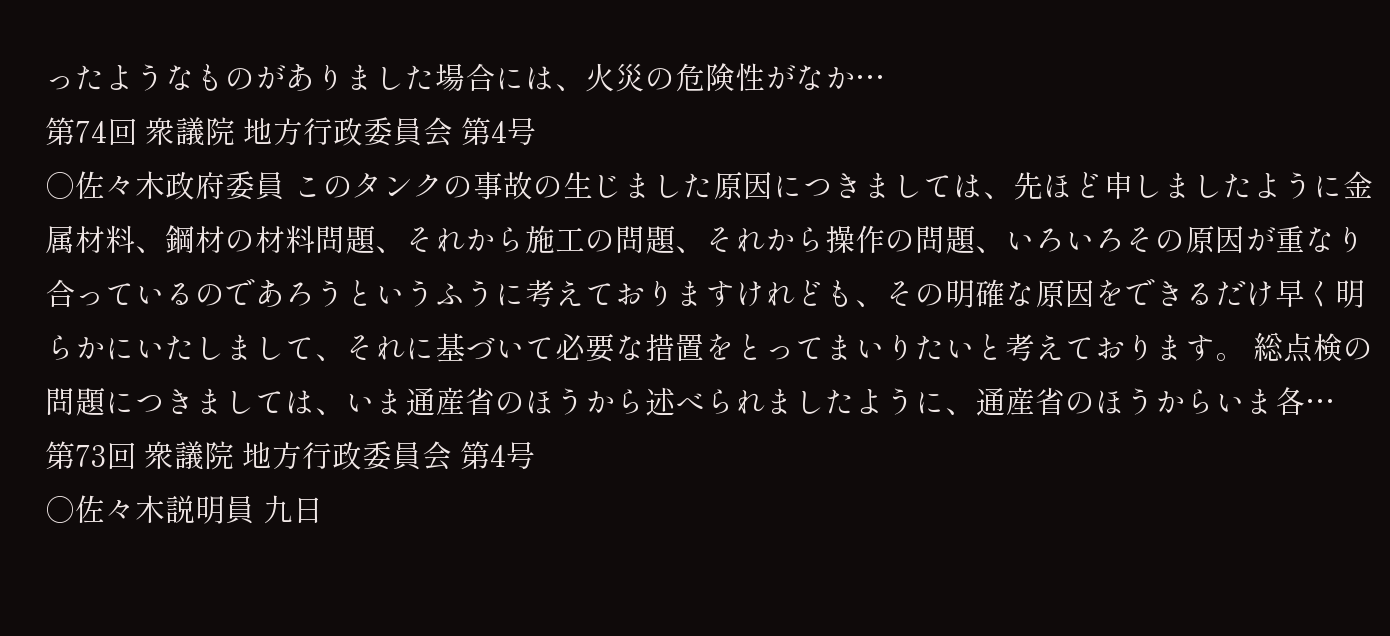ったようなものがありました場合には、火災の危険性がなか…
第74回 衆議院 地方行政委員会 第4号
○佐々木政府委員 このタンクの事故の生じました原因につきましては、先ほど申しましたように金属材料、鋼材の材料問題、それから施工の問題、それから操作の問題、いろいろその原因が重なり合っているのであろうというふうに考えておりますけれども、その明確な原因をできるだけ早く明らかにいたしまして、それに基づいて必要な措置をとってまいりたいと考えております。 総点検の問題につきましては、いま通産省のほうから述べられましたように、通産省のほうからいま各…
第73回 衆議院 地方行政委員会 第4号
○佐々木説明員 九日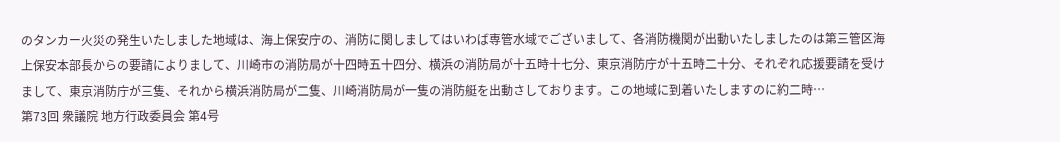のタンカー火災の発生いたしました地域は、海上保安庁の、消防に関しましてはいわば専管水域でございまして、各消防機関が出動いたしましたのは第三管区海上保安本部長からの要請によりまして、川崎市の消防局が十四時五十四分、横浜の消防局が十五時十七分、東京消防庁が十五時二十分、それぞれ応援要請を受けまして、東京消防庁が三隻、それから横浜消防局が二隻、川崎消防局が一隻の消防艇を出動さしております。この地域に到着いたしますのに約二時…
第73回 衆議院 地方行政委員会 第4号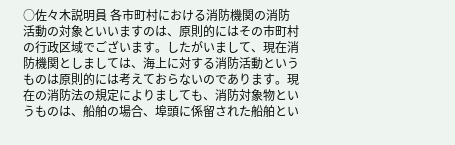○佐々木説明員 各市町村における消防機関の消防活動の対象といいますのは、原則的にはその市町村の行政区域でございます。したがいまして、現在消防機関としましては、海上に対する消防活動というものは原則的には考えておらないのであります。現在の消防法の規定によりましても、消防対象物というものは、船舶の場合、埠頭に係留された船舶とい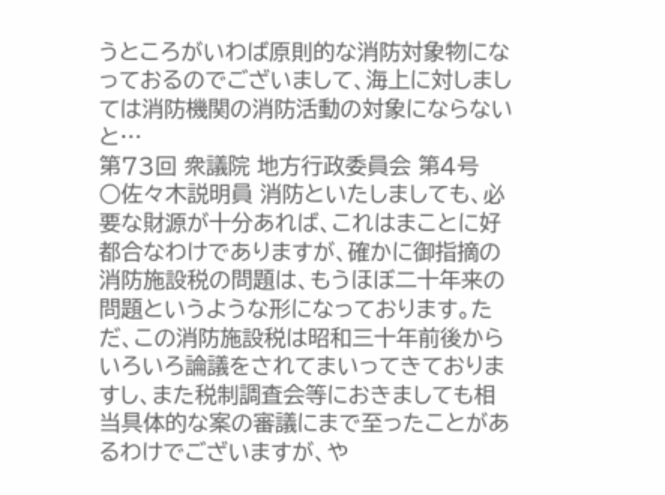うところがいわば原則的な消防対象物になっておるのでございまして、海上に対しましては消防機関の消防活動の対象にならないと…
第73回 衆議院 地方行政委員会 第4号
○佐々木説明員 消防といたしましても、必要な財源が十分あれば、これはまことに好都合なわけでありますが、確かに御指摘の消防施設税の問題は、もうほぼ二十年来の問題というような形になっております。ただ、この消防施設税は昭和三十年前後からいろいろ論議をされてまいってきておりますし、また税制調査会等におきましても相当具体的な案の審議にまで至ったことがあるわけでございますが、や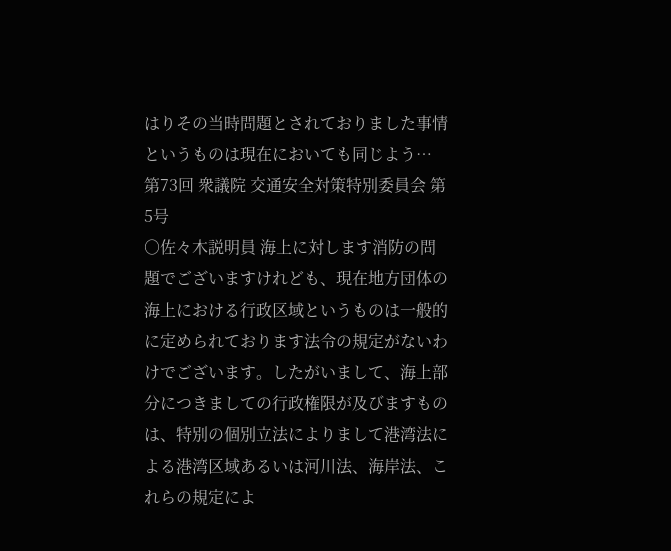はりその当時問題とされておりました事情というものは現在においても同じよう…
第73回 衆議院 交通安全対策特別委員会 第5号
○佐々木説明員 海上に対します消防の問題でございますけれども、現在地方団体の海上における行政区域というものは一般的に定められております法令の規定がないわけでございます。したがいまして、海上部分につきましての行政権限が及びますものは、特別の個別立法によりまして港湾法による港湾区域あるいは河川法、海岸法、これらの規定によ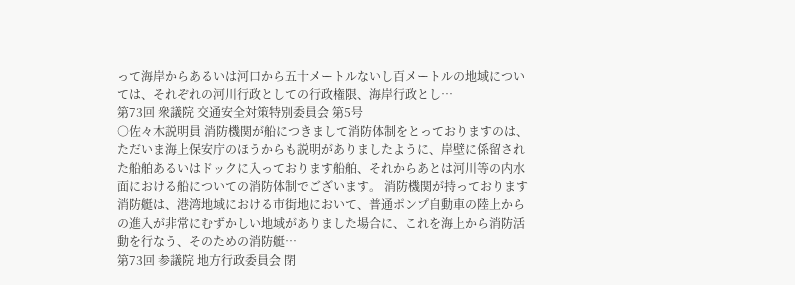って海岸からあるいは河口から五十メートルないし百メートルの地域については、それぞれの河川行政としての行政権限、海岸行政とし…
第73回 衆議院 交通安全対策特別委員会 第5号
○佐々木説明員 消防機関が船につきまして消防体制をとっておりますのは、ただいま海上保安庁のほうからも説明がありましたように、岸壁に係留された船舶あるいはドックに入っております船舶、それからあとは河川等の内水面における船についての消防体制でございます。 消防機関が持っております消防艇は、港湾地域における市街地において、普通ポンプ自動車の陸上からの進入が非常にむずかしい地域がありました場合に、これを海上から消防活動を行なう、そのための消防艇…
第73回 参議院 地方行政委員会 閉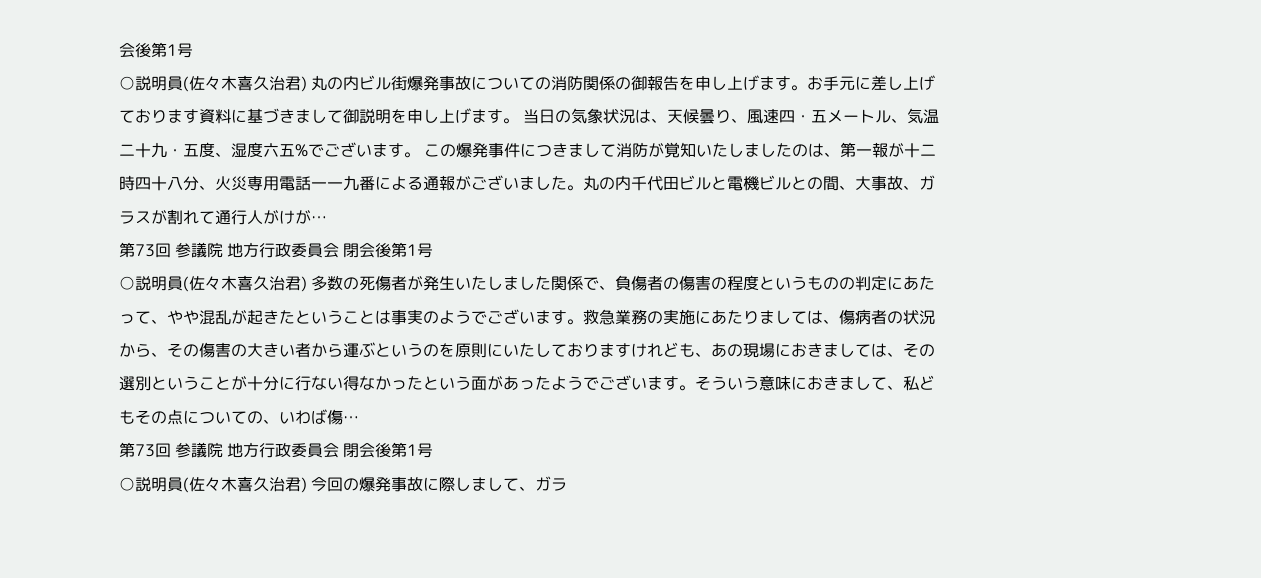会後第1号
○説明員(佐々木喜久治君) 丸の内ビル街爆発事故についての消防関係の御報告を申し上げます。お手元に差し上げております資料に基づきまして御説明を申し上げます。 当日の気象状況は、天候曇り、風速四・五メートル、気温二十九・五度、湿度六五%でございます。 この爆発事件につきまして消防が覚知いたしましたのは、第一報が十二時四十八分、火災専用電話一一九番による通報がございました。丸の内千代田ビルと電機ビルとの間、大事故、ガラスが割れて通行人がけが…
第73回 参議院 地方行政委員会 閉会後第1号
○説明員(佐々木喜久治君) 多数の死傷者が発生いたしました関係で、負傷者の傷害の程度というものの判定にあたって、やや混乱が起きたということは事実のようでございます。救急業務の実施にあたりましては、傷病者の状況から、その傷害の大きい者から運ぶというのを原則にいたしておりますけれども、あの現場におきましては、その選別ということが十分に行ない得なかったという面があったようでございます。そういう意味におきまして、私どもその点についての、いわば傷…
第73回 参議院 地方行政委員会 閉会後第1号
○説明員(佐々木喜久治君) 今回の爆発事故に際しまして、ガラ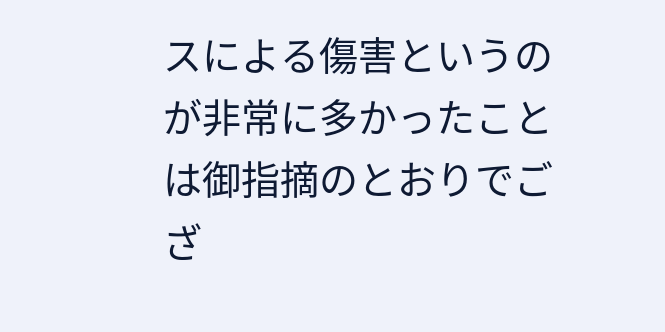スによる傷害というのが非常に多かったことは御指摘のとおりでござ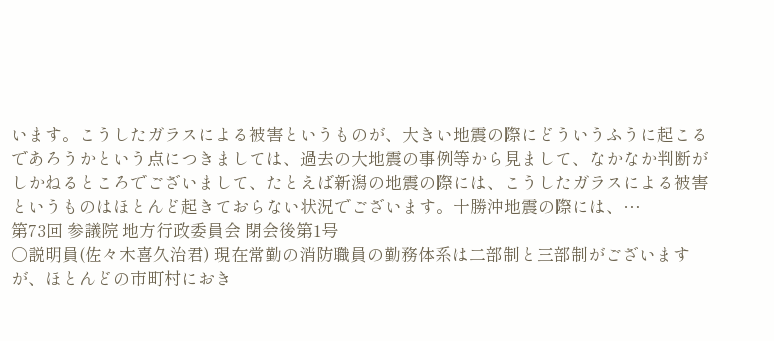います。こうしたガラスによる被害というものが、大きい地震の際にどういうふうに起こるであろうかという点につきましては、過去の大地震の事例等から見まして、なかなか判断がしかねるところでございまして、たとえば新潟の地震の際には、こうしたガラスによる被害というものはほとんど起きておらない状況でございます。十勝沖地震の際には、…
第73回 参議院 地方行政委員会 閉会後第1号
○説明員(佐々木喜久治君) 現在常勤の消防職員の勤務体系は二部制と三部制がございますが、ほとんどの市町村におき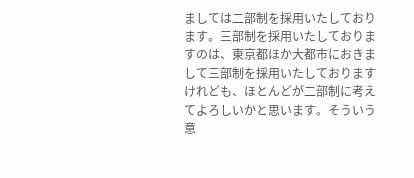ましては二部制を採用いたしております。三部制を採用いたしておりますのは、東京都ほか大都市におきまして三部制を採用いたしておりますけれども、ほとんどが二部制に考えてよろしいかと思います。そういう意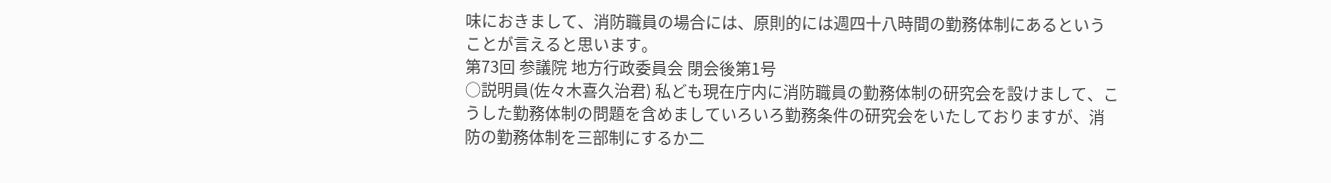味におきまして、消防職員の場合には、原則的には週四十八時間の勤務体制にあるということが言えると思います。
第73回 参議院 地方行政委員会 閉会後第1号
○説明員(佐々木喜久治君) 私ども現在庁内に消防職員の勤務体制の研究会を設けまして、こうした勤務体制の問題を含めましていろいろ勤務条件の研究会をいたしておりますが、消防の勤務体制を三部制にするか二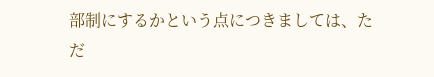部制にするかという点につきましては、ただ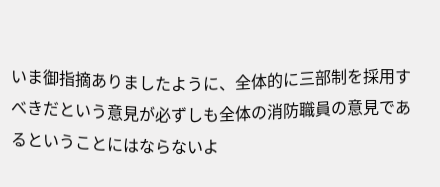いま御指摘ありましたように、全体的に三部制を採用すべきだという意見が必ずしも全体の消防職員の意見であるということにはならないよ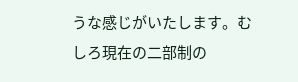うな感じがいたします。むしろ現在の二部制の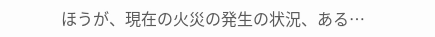ほうが、現在の火災の発生の状況、ある…